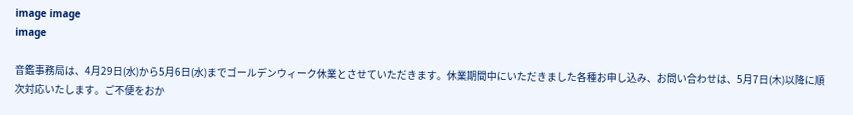image image
image

音鑑事務局は、4月29日(水)から5月6日(水)までゴールデンウィーク休業とさせていただきます。休業期間中にいただきました各種お申し込み、お問い合わせは、5月7日(木)以降に順次対応いたします。ご不便をおか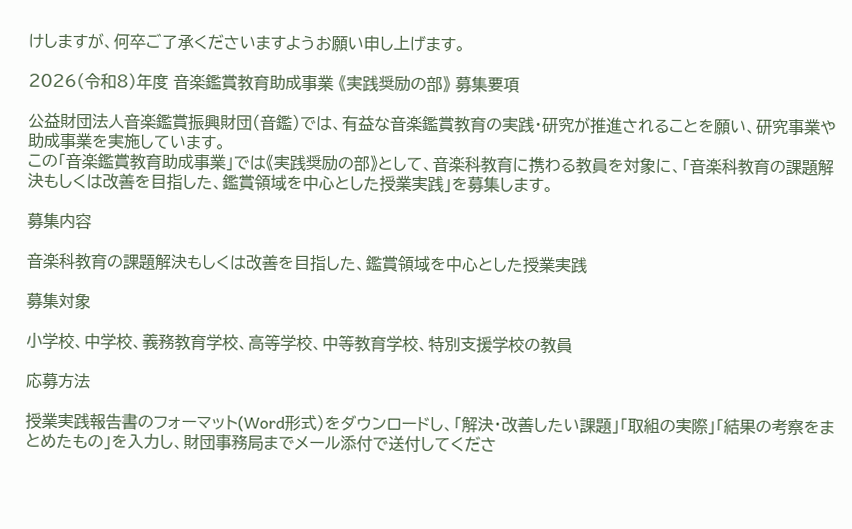けしますが、何卒ご了承くださいますようお願い申し上げます。

2026(令和8)年度 音楽鑑賞教育助成事業 《実践奨励の部》 募集要項

公益財団法人音楽鑑賞振興財団(音鑑)では、有益な音楽鑑賞教育の実践・研究が推進されることを願い、研究事業や助成事業を実施しています。
この「音楽鑑賞教育助成事業」では《実践奨励の部》として、音楽科教育に携わる教員を対象に、「音楽科教育の課題解決もしくは改善を目指した、鑑賞領域を中心とした授業実践」を募集します。

募集内容

音楽科教育の課題解決もしくは改善を目指した、鑑賞領域を中心とした授業実践

募集対象

小学校、中学校、義務教育学校、高等学校、中等教育学校、特別支援学校の教員

応募方法

授業実践報告書のフォーマット(Word形式)をダウンロードし、「解決・改善したい課題」「取組の実際」「結果の考察をまとめたもの」を入力し、財団事務局までメール添付で送付してくださ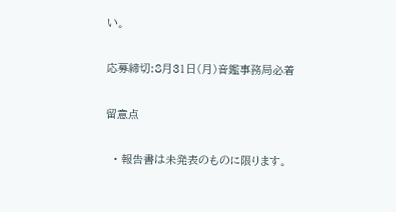い。

応募締切:8月31日(月)音鑑事務局必着

留意点

  • 報告書は未発表のものに限ります。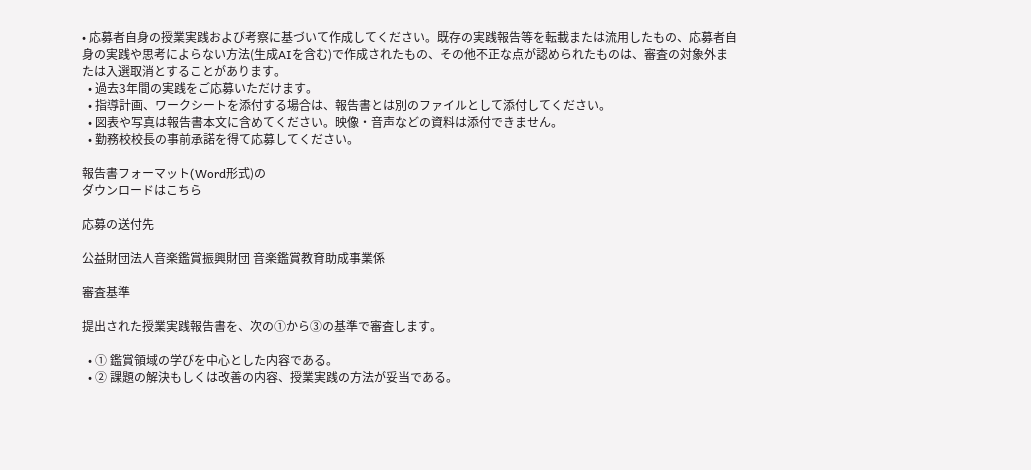• 応募者自身の授業実践および考察に基づいて作成してください。既存の実践報告等を転載または流用したもの、応募者自身の実践や思考によらない方法(生成AIを含む)で作成されたもの、その他不正な点が認められたものは、審査の対象外または入選取消とすることがあります。
  • 過去3年間の実践をご応募いただけます。
  • 指導計画、ワークシートを添付する場合は、報告書とは別のファイルとして添付してください。
  • 図表や写真は報告書本文に含めてください。映像・音声などの資料は添付できません。
  • 勤務校校長の事前承諾を得て応募してください。

報告書フォーマット(Word形式)の
ダウンロードはこちら

応募の送付先

公益財団法人音楽鑑賞振興財団 音楽鑑賞教育助成事業係

審査基準

提出された授業実践報告書を、次の①から③の基準で審査します。

  • ① 鑑賞領域の学びを中心とした内容である。
  • ② 課題の解決もしくは改善の内容、授業実践の方法が妥当である。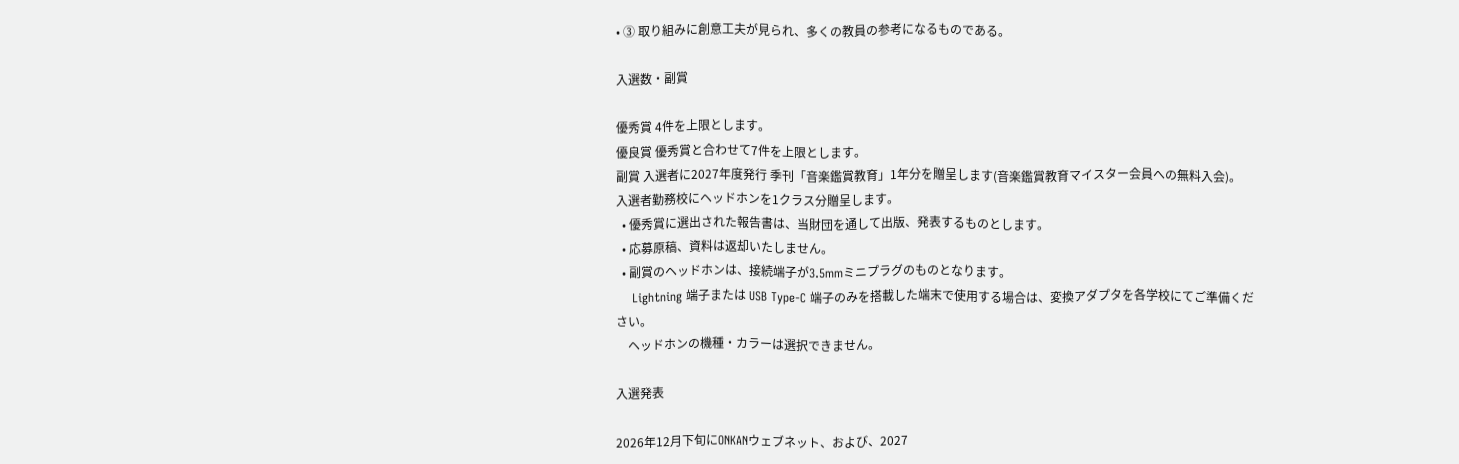• ③ 取り組みに創意工夫が見られ、多くの教員の参考になるものである。

入選数・副賞

優秀賞 4件を上限とします。
優良賞 優秀賞と合わせて7件を上限とします。
副賞 入選者に2027年度発行 季刊「音楽鑑賞教育」1年分を贈呈します(音楽鑑賞教育マイスター会員への無料入会)。
入選者勤務校にヘッドホンを1クラス分贈呈します。
  • 優秀賞に選出された報告書は、当財団を通して出版、発表するものとします。
  • 応募原稿、資料は返却いたしません。
  • 副賞のヘッドホンは、接続端子が3.5mmミニプラグのものとなります。
    Lightning 端子または USB Type-C 端子のみを搭載した端末で使用する場合は、変換アダプタを各学校にてご準備ください。
    ヘッドホンの機種・カラーは選択できません。

入選発表

2026年12月下旬にONKANウェブネット、および、2027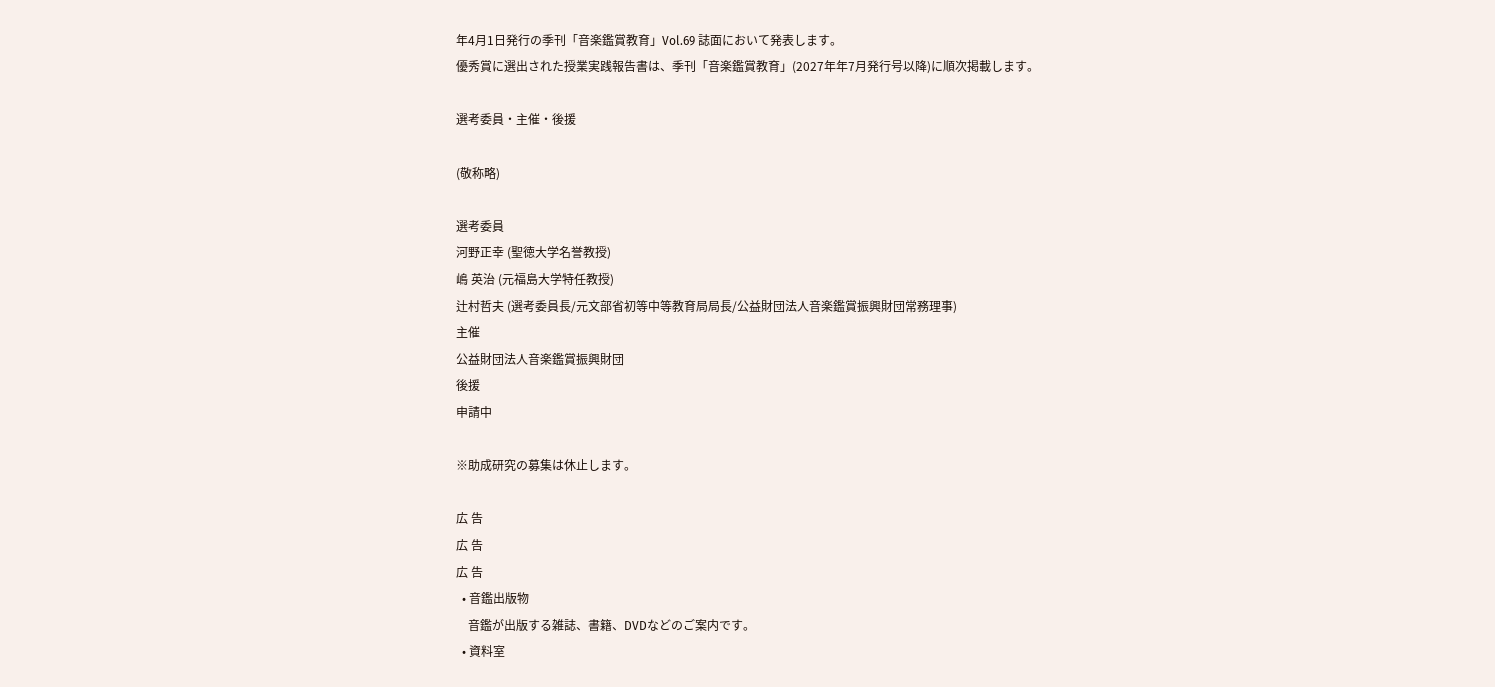年4月1日発行の季刊「音楽鑑賞教育」Vol.69 誌面において発表します。
優秀賞に選出された授業実践報告書は、季刊「音楽鑑賞教育」(2027年年7月発行号以降)に順次掲載します。

選考委員・主催・後援

(敬称略)

選考委員
河野正幸 (聖徳大学名誉教授)
嶋 英治 (元福島大学特任教授)
辻村哲夫 (選考委員長/元文部省初等中等教育局局長/公益財団法人音楽鑑賞振興財団常務理事)
主催
公益財団法人音楽鑑賞振興財団
後援
申請中

※助成研究の募集は休止します。

広 告
広 告
広 告
  • 音鑑出版物
    音鑑が出版する雑誌、書籍、DVDなどのご案内です。
  • 資料室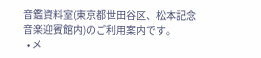音鑑資料室(東京都世田谷区、松本記念音楽迎賓館内)のご利用案内です。
  • メ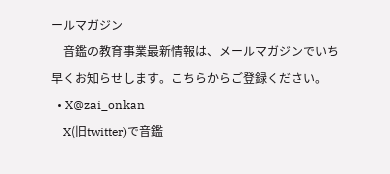ールマガジン
    音鑑の教育事業最新情報は、メールマガジンでいち早くお知らせします。こちらからご登録ください。
  • X@zai_onkan
    X(旧twitter)で音鑑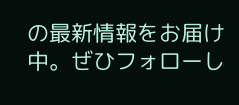の最新情報をお届け中。ぜひフォローし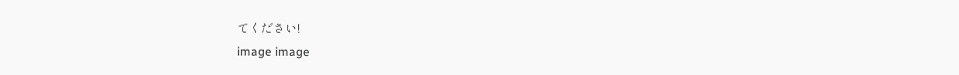てください!
image image